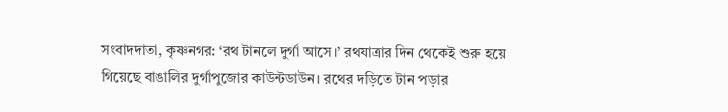সংবাদদাতা, কৃষ্ণনগর: ‘রথ টানলে দুর্গা আসে।’ রথযাত্রার দিন থেকেই শুরু হয়ে গিয়েছে বাঙালির দুর্গাপুজোর কাউন্টডাউন। রথের দড়িতে টান পড়ার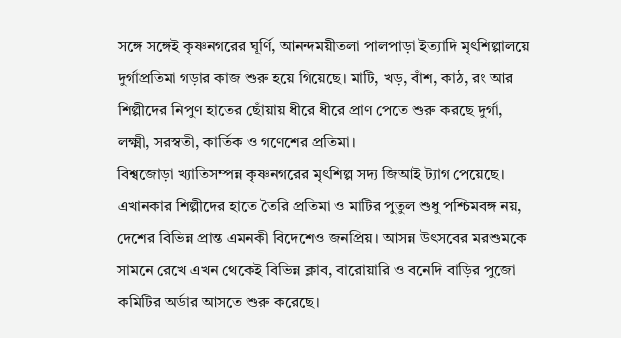সঙ্গে সঙ্গেই কৃষ্ণনগরের ঘূর্ণি, আনন্দময়ীতলা পালপাড়া ইত্যাদি মৃৎশিল্পালয়ে দুর্গাপ্রতিমা গড়ার কাজ শুরু হয়ে গিয়েছে। মাটি, খড়, বাঁশ, কাঠ, রং আর শিল্পীদের নিপুণ হাতের ছোঁয়ায় ধীরে ধীরে প্রাণ পেতে শুরু করছে দুর্গা, লক্ষ্মী, সরস্বতী, কার্তিক ও গণেশের প্রতিমা।
বিশ্বজোড়া খ্যাতিসম্পন্ন কৃষ্ণনগরের মৃৎশিল্প সদ্য জিআই ট্যাগ পেয়েছে। এখানকার শিল্পীদের হাতে তৈরি প্রতিমা ও মাটির পুতুল শুধু পশ্চিমবঙ্গ নয়, দেশের বিভিন্ন প্রান্ত এমনকী বিদেশেও জনপ্রিয়। আসন্ন উৎসবের মরশুমকে সামনে রেখে এখন থেকেই বিভিন্ন ক্লাব, বারোয়ারি ও বনেদি বাড়ির পুজো কমিটির অর্ডার আসতে শুরু করেছে।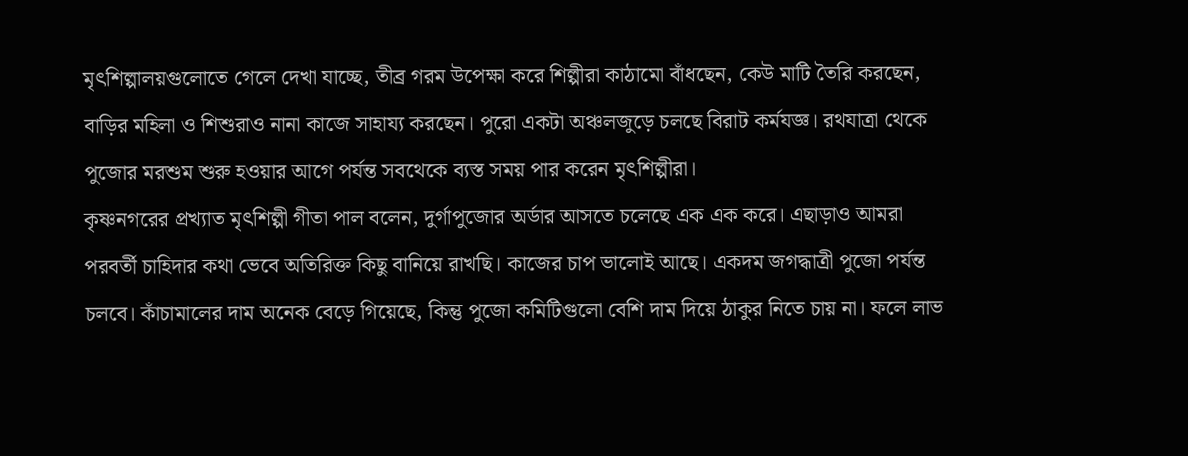মৃৎশিল্পালয়গুলোতে গেলে দেখা যাচ্ছে, তীব্র গরম উপেক্ষা করে শিল্পীরা কাঠামো বাঁধছেন, কেউ মাটি তৈরি করছেন, বাড়ির মহিলা ও শিশুরাও নানা কাজে সাহায্য করছেন। পুরো একটা অঞ্চলজুড়ে চলছে বিরাট কর্মযজ্ঞ। রথযাত্রা থেকে পুজোর মরশুম শুরু হওয়ার আগে পর্যন্ত সবথেকে ব্যস্ত সময় পার করেন মৃৎশিল্পীরা।
কৃষ্ণনগরের প্রখ্যাত মৃৎশিল্পী গীতা পাল বলেন, দুর্গাপুজোর অর্ডার আসতে চলেছে এক এক করে। এছাড়াও আমরা পরবর্তী চাহিদার কথা ভেবে অতিরিক্ত কিছু বানিয়ে রাখছি। কাজের চাপ ভালোই আছে। একদম জগদ্ধাত্রী পুজো পর্যন্ত চলবে। কাঁচামালের দাম অনেক বেড়ে গিয়েছে, কিন্তু পুজো কমিটিগুলো বেশি দাম দিয়ে ঠাকুর নিতে চায় না। ফলে লাভ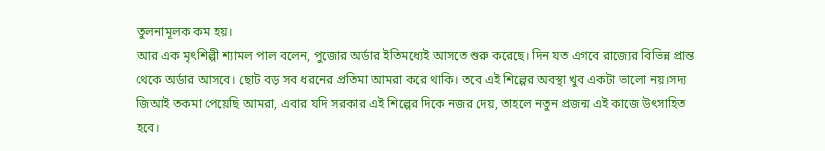তুলনামূলক কম হয়।
আর এক মৃৎশিল্পী শ্যামল পাল বলেন, পুজোর অর্ডার ইতিমধ্যেই আসতে শুরু করেছে। দিন যত এগবে রাজ্যের বিভিন্ন প্রান্ত থেকে অর্ডার আসবে। ছোট বড় সব ধরনের প্রতিমা আমরা করে থাকি। তবে এই শিল্পের অবস্থা খুব একটা ভালো নয়।সদ্য জিআই তকমা পেয়েছি আমরা, এবার যদি সরকার এই শিল্পের দিকে নজর দেয়, তাহলে নতুন প্রজন্ম এই কাজে উৎসাহিত হবে।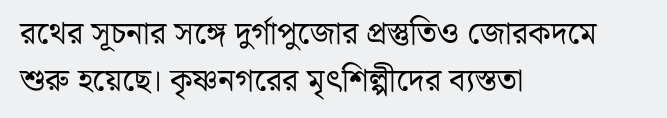রথের সূচনার সঙ্গে দুর্গাপুজোর প্রস্তুতিও জোরকদমে শুরু হয়েছে। কৃষ্ণনগরের মৃৎশিল্পীদের ব্যস্ততা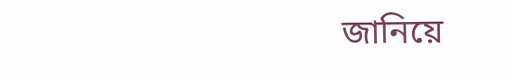জানিয়ে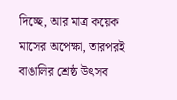দিচ্ছে, আর মাত্র কয়েক মাসের অপেক্ষা, তারপরই বাঙালির শ্রেষ্ঠ উৎসব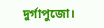দুর্গাপুজো।